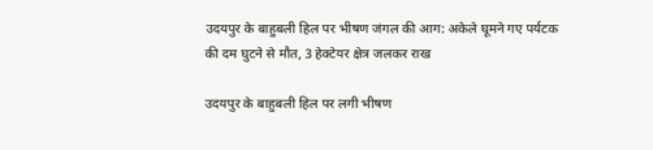उदयपुर के बाहुबली हिल पर भीषण जंगल की आग: अकेले घूमने गए पर्यटक की दम घुटने से मौत, 3 हेक्टेयर क्षेत्र जलकर राख

उदयपुर के बाहुबली हिल पर लगी भीषण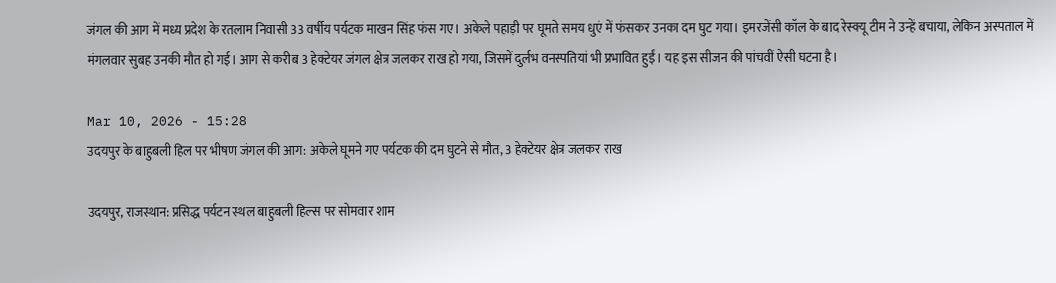जंगल की आग में मध्य प्रदेश के रतलाम निवासी 33 वर्षीय पर्यटक माखन सिंह फंस गए। अकेले पहाड़ी पर घूमते समय धुएं में फंसकर उनका दम घुट गया। इमरजेंसी कॉल के बाद रेस्क्यू टीम ने उन्हें बचाया, लेकिन अस्पताल में मंगलवार सुबह उनकी मौत हो गई। आग से करीब 3 हेक्टेयर जंगल क्षेत्र जलकर राख हो गया, जिसमें दुर्लभ वनस्पतियां भी प्रभावित हुईं। यह इस सीजन की पांचवीं ऐसी घटना है।

Mar 10, 2026 - 15:28
उदयपुर के बाहुबली हिल पर भीषण जंगल की आग: अकेले घूमने गए पर्यटक की दम घुटने से मौत, 3 हेक्टेयर क्षेत्र जलकर राख

उदयपुर, राजस्थान: प्रसिद्ध पर्यटन स्थल बाहुबली हिल्स पर सोमवार शाम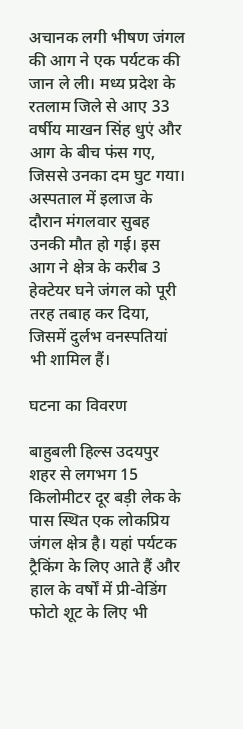अचानक लगी भीषण जंगल की आग ने एक पर्यटक की जान ले ली। मध्य प्रदेश के रतलाम जिले से आए 33 वर्षीय माखन सिंह धुएं और आग के बीच फंस गए, जिससे उनका दम घुट गया। अस्पताल में इलाज के दौरान मंगलवार सुबह उनकी मौत हो गई। इस आग ने क्षेत्र के करीब 3 हेक्टेयर घने जंगल को पूरी तरह तबाह कर दिया, जिसमें दुर्लभ वनस्पतियां भी शामिल हैं।

घटना का विवरण

बाहुबली हिल्स उदयपुर शहर से लगभग 15 किलोमीटर दूर बड़ी लेक के पास स्थित एक लोकप्रिय जंगल क्षेत्र है। यहां पर्यटक ट्रैकिंग के लिए आते हैं और हाल के वर्षों में प्री-वेडिंग फोटो शूट के लिए भी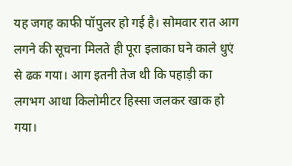यह जगह काफी पॉपुलर हो गई है। सोमवार रात आग लगने की सूचना मिलते ही पूरा इलाका घने काले धुएं से ढक गया। आग इतनी तेज थी कि पहाड़ी का लगभग आधा किलोमीटर हिस्सा जलकर खाक हो गया।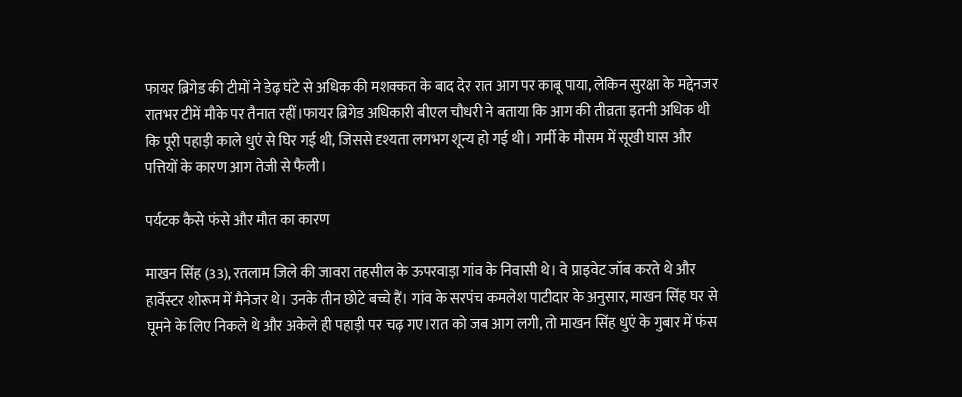फायर ब्रिगेड की टीमों ने डेढ़ घंटे से अधिक की मशक्कत के बाद देर रात आग पर काबू पाया, लेकिन सुरक्षा के मद्देनजर रातभर टीमें मौके पर तैनात रहीं।फायर ब्रिगेड अधिकारी बीएल चौधरी ने बताया कि आग की तीव्रता इतनी अधिक थी कि पूरी पहाड़ी काले धुएं से घिर गई थी, जिससे दृश्यता लगभग शून्य हो गई थी। गर्मी के मौसम में सूखी घास और पत्तियों के कारण आग तेजी से फैली।

पर्यटक कैसे फंसे और मौत का कारण

माखन सिंह (33), रतलाम जिले की जावरा तहसील के ऊपरवाड़ा गांव के निवासी थे। वे प्राइवेट जॉब करते थे और हार्वेस्टर शोरूम में मैनेजर थे। उनके तीन छोटे बच्चे हैं। गांव के सरपंच कमलेश पाटीदार के अनुसार, माखन सिंह घर से घूमने के लिए निकले थे और अकेले ही पहाड़ी पर चढ़ गए।रात को जब आग लगी, तो माखन सिंह धुएं के गुबार में फंस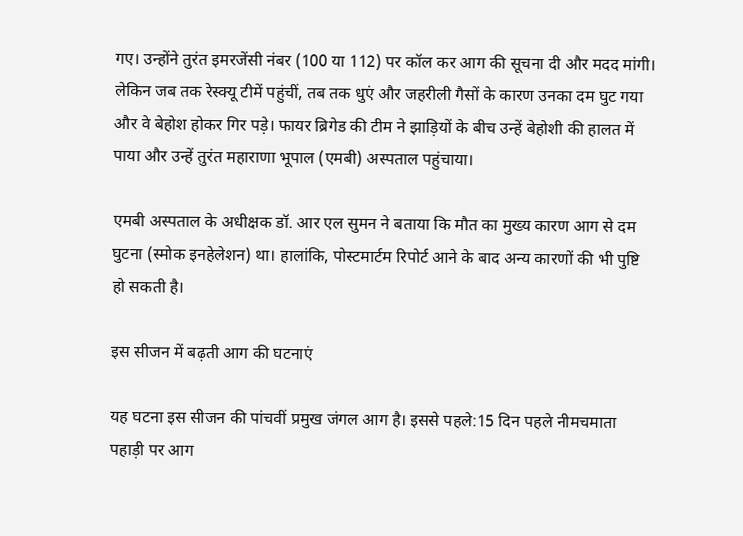गए। उन्होंने तुरंत इमरजेंसी नंबर (100 या 112) पर कॉल कर आग की सूचना दी और मदद मांगी। लेकिन जब तक रेस्क्यू टीमें पहुंचीं, तब तक धुएं और जहरीली गैसों के कारण उनका दम घुट गया और वे बेहोश होकर गिर पड़े। फायर ब्रिगेड की टीम ने झाड़ियों के बीच उन्हें बेहोशी की हालत में पाया और उन्हें तुरंत महाराणा भूपाल (एमबी) अस्पताल पहुंचाया।

एमबी अस्पताल के अधीक्षक डॉ. आर एल सुमन ने बताया कि मौत का मुख्य कारण आग से दम घुटना (स्मोक इनहेलेशन) था। हालांकि, पोस्टमार्टम रिपोर्ट आने के बाद अन्य कारणों की भी पुष्टि हो सकती है।

इस सीजन में बढ़ती आग की घटनाएं

यह घटना इस सीजन की पांचवीं प्रमुख जंगल आग है। इससे पहले:15 दिन पहले नीमचमाता पहाड़ी पर आग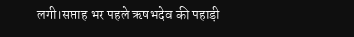लगी।सप्ताह भर पहले ऋषभदेव की पहाड़ी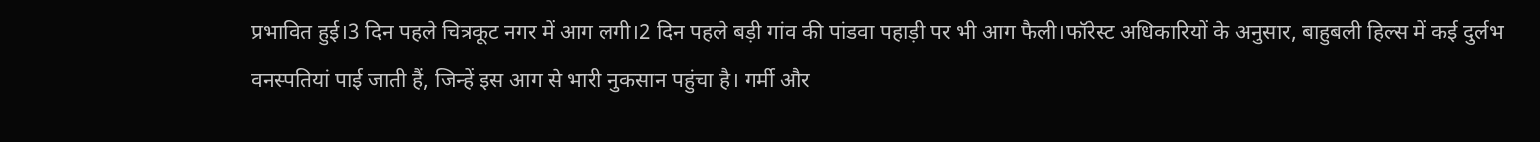प्रभावित हुई।3 दिन पहले चित्रकूट नगर में आग लगी।2 दिन पहले बड़ी गांव की पांडवा पहाड़ी पर भी आग फैली।फॉरेस्ट अधिकारियों के अनुसार, बाहुबली हिल्स में कई दुर्लभ वनस्पतियां पाई जाती हैं, जिन्हें इस आग से भारी नुकसान पहुंचा है। गर्मी और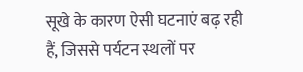सूखे के कारण ऐसी घटनाएं बढ़ रही हैं, जिससे पर्यटन स्थलों पर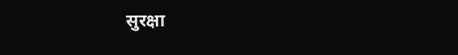सुरक्षा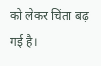को लेकर चिंता बढ़ गई है।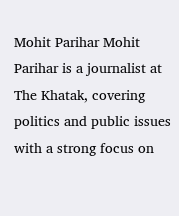Mohit Parihar Mohit Parihar is a journalist at The Khatak, covering politics and public issues with a strong focus on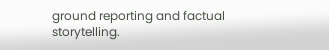ground reporting and factual storytelling.